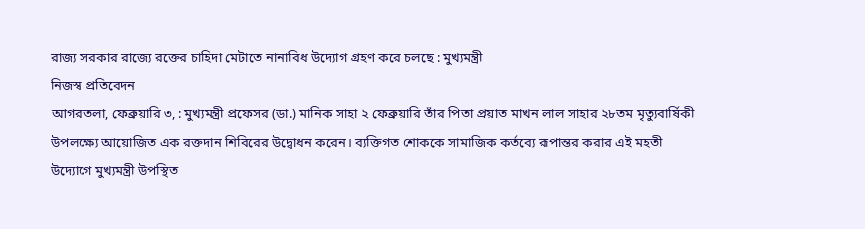রাজ্য সরকার রাজ্যে রক্তের চাহিদা মেটাতে নানাবিধ উদ্যোগ গ্রহণ করে চলছে : মুখ্যমন্ত্রী
নিজস্ব প্রতিবেদন
আগরতলা, ফেব্রুয়ারি ৩, : মুখ্যমন্ত্রী প্রফেসর (ডা.) মানিক সাহা ২ ফেব্রুয়ারি তাঁর পিতা প্রয়াত মাখন লাল সাহার ২৮তম মৃত্যুবার্ষিকী উপলক্ষ্যে আয়োজিত এক রক্তদান শিবিরের উদ্বোধন করেন। ব্যক্তিগত শোককে সামাজিক কর্তব্যে রূপান্তর করার এই মহতী উদ্যোগে মুখ্যমন্ত্রী উপস্থিত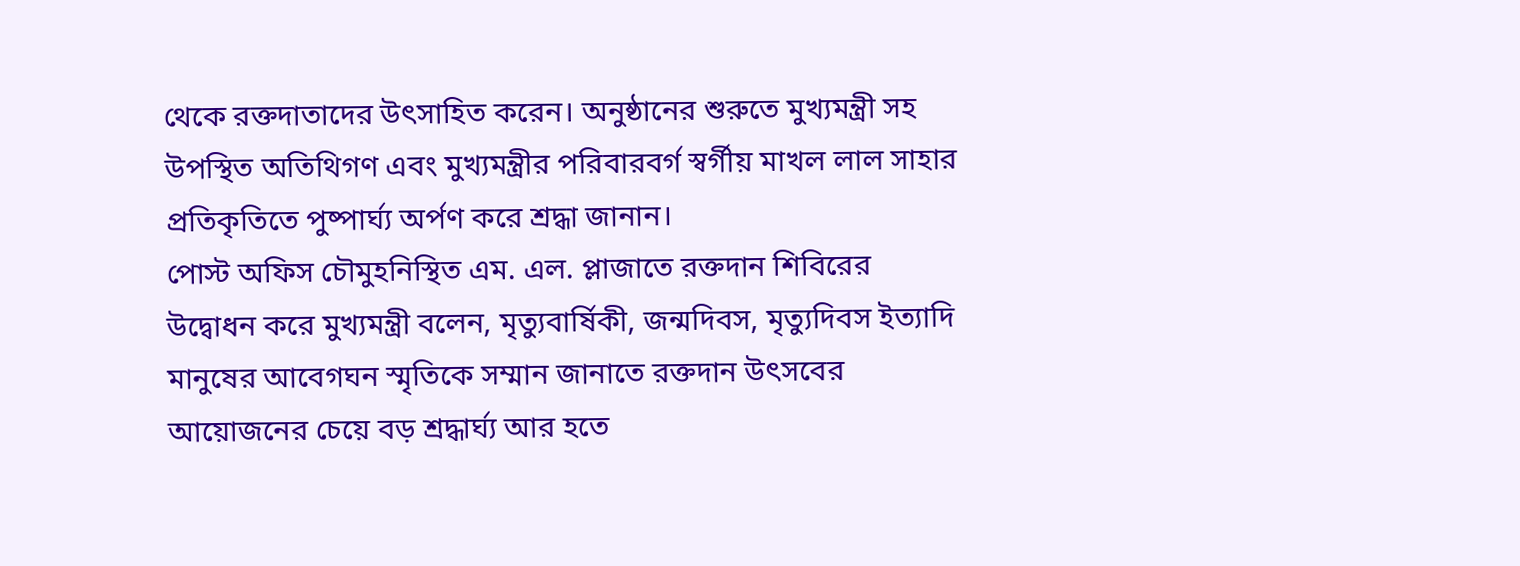থেকে রক্তদাতাদের উৎসাহিত করেন। অনুষ্ঠানের শুরুতে মুখ্যমন্ত্রী সহ উপস্থিত অতিথিগণ এবং মুখ্যমন্ত্রীর পরিবারবর্গ স্বর্গীয় মাখল লাল সাহার প্রতিকৃতিতে পুষ্পার্ঘ্য অর্পণ করে শ্রদ্ধা জানান।
পোস্ট অফিস চৌমুহনিস্থিত এম. এল. প্লাজাতে রক্তদান শিবিরের উদ্বোধন করে মুখ্যমন্ত্রী বলেন, মৃত্যুবার্ষিকী, জন্মদিবস, মৃত্যুদিবস ইত্যাদি মানুষের আবেগঘন স্মৃতিকে সম্মান জানাতে রক্তদান উৎসবের আয়োজনের চেয়ে বড় শ্রদ্ধার্ঘ্য আর হতে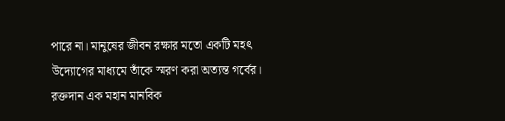পারে না। মানুষের জীবন রক্ষার মতো একটি মহৎ উদ্যোগের মাধ্যমে তাঁকে স্মরণ করা অত্যন্ত গর্বের। রক্তদান এক মহান মানবিক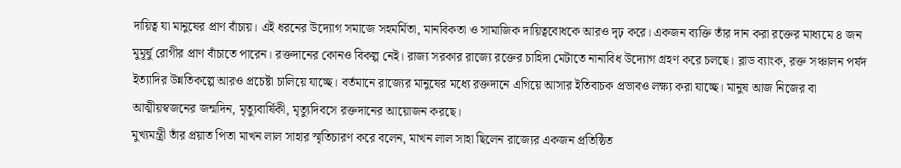দায়িত্ব যা মানুষের প্রাণ বাঁচায়। এই ধরনের উদ্যোগ সমাজে সহমর্মিতা, মানবিকতা ও সামাজিক দায়িত্ববোধকে আরও দৃঢ় করে। একজন ব্যক্তি তাঁর দান করা রক্তের মাধ্যমে ৪ জন মুমূর্ষু রোগীর প্রাণ বাঁচাতে পারেন। রক্তদানের কোনও বিকল্প নেই। রাজ্য সরকার রাজ্যে রক্তের চাহিদা মেটাতে নানাবিধ উদ্যোগ গ্রহণ করে চলছে। ব্লাড ব্যাংক, রক্ত সঞ্চালন পর্ষদ ইত্যাদির উন্নতিকল্পে আরও প্রচেষ্টা চালিয়ে যাচ্ছে। বর্তমানে রাজ্যের মানুষের মধ্যে রক্তদানে এগিয়ে আসার ইতিবাচক প্রভাবও লক্ষ্য করা যাচ্ছে। মানুষ আজ নিজের বা আত্মীয়স্বজনের জন্মদিন, মৃত্যুবার্ষিকী, মৃত্যুদিবসে রক্তদানের আয়োজন করছে।
মুখ্যমন্ত্রী তাঁর প্রয়াত পিতা মাখন লাল সাহার স্মৃতিচারণ করে বলেন, মাখন লাল সাহা ছিলেন রাজ্যের একজন প্রতিষ্ঠিত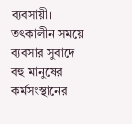ব্যবসায়ী। তৎকালীন সময়ে ব্যবসার সুবাদে বহু মানুষের কর্মসংস্থানের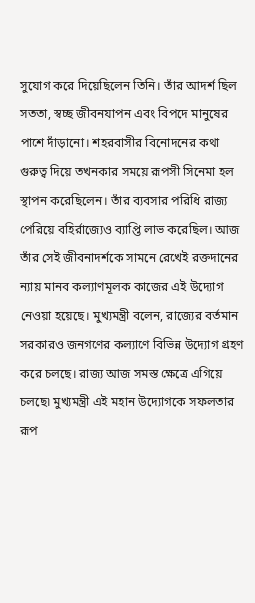সুযোগ করে দিয়েছিলেন তিনি। তাঁর আদর্শ ছিল সততা, স্বচ্ছ জীবনযাপন এবং বিপদে মানুষের পাশে দাঁড়ানো। শহরবাসীর বিনোদনের কথা গুরুত্ব দিয়ে তখনকার সময়ে রূপসী সিনেমা হল স্থাপন করেছিলেন। তাঁর ব্যবসার পরিধি রাজ্য পেরিয়ে বহির্রাজ্যেও ব্যাপ্তি লাভ করেছিল। আজ তাঁর সেই জীবনাদর্শকে সামনে রেখেই রক্তদানের ন্যায় মানব কল্যাণমূলক কাজের এই উদ্যোগ নেওয়া হয়েছে। মুখ্যমন্ত্রী বলেন, রাজ্যের বর্তমান সরকারও জনগণের কল্যাণে বিভিন্ন উদ্যোগ গ্রহণ করে চলছে। রাজ্য আজ সমস্ত ক্ষেত্রে এগিয়ে চলছে৷ মুখ্যমন্ত্রী এই মহান উদ্যোগকে সফলতার রূপ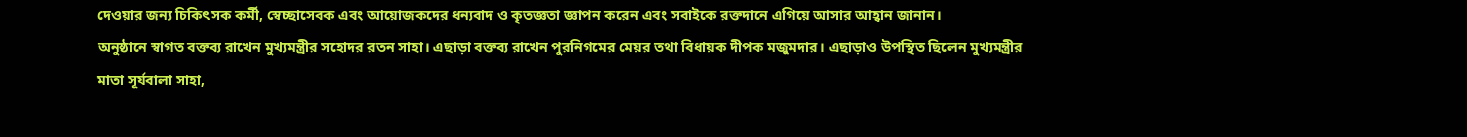দেওয়ার জন্য চিকিৎসক কর্মী, স্বেচ্ছাসেবক এবং আয়োজকদের ধন্যবাদ ও কৃতজ্ঞতা জ্ঞাপন করেন এবং সবাইকে রক্তদানে এগিয়ে আসার আহ্বান জানান।
অনুষ্ঠানে স্বাগত বক্তব্য রাখেন মুখ্যমন্ত্রীর সহোদর রতন সাহা। এছাড়া বক্তব্য রাখেন পুরনিগমের মেয়র তথা বিধায়ক দীপক মজুমদার। এছাড়াও উপস্থিত ছিলেন মুখ্যমন্ত্রীর মাতা সূর্যবালা সাহা,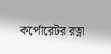কর্পোরেটর রত্না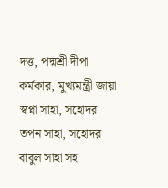দত্ত, পদ্মশ্রী দীপা কর্মকার, মুখ্যমন্ত্রী জায়া স্বপ্না সাহা, সহোদর তপন সাহা, সহোদর বাবুল সাহা সহ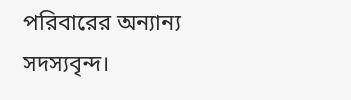পরিবারের অন্যান্য সদস্যবৃন্দ।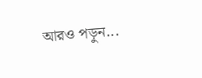আরও পড়ুন...